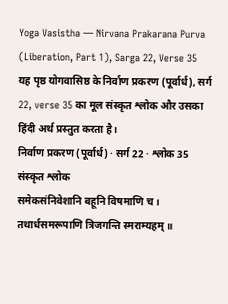Yoga Vasistha — Nirvana Prakarana Purva (Liberation, Part 1), Sarga 22, Verse 35
यह पृष्ठ योगवासिष्ठ के निर्वाण प्रकरण (पूर्वार्ध), सर्ग 22, verse 35 का मूल संस्कृत श्लोक और उसका हिंदी अर्थ प्रस्तुत करता है।
निर्वाण प्रकरण (पूर्वार्ध) · सर्ग 22 · श्लोक 35
संस्कृत श्लोक
समेकसंनिवेशानि बहूनि विषमाणि च ।
तथार्धसमरूपाणि त्रिजगन्ति स्मराम्यहम् ॥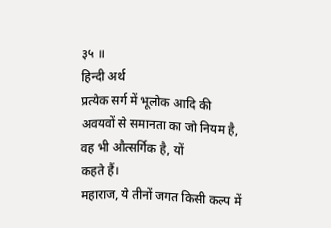३५ ॥
हिन्दी अर्थ
प्रत्येक सर्ग में भूलोक आदि की अवयवों से समानता का जो नियम है, वह भी औत्सर्गिक है, यों
कहते हैं।
महाराज, ये तीनों जगत किसी कल्प में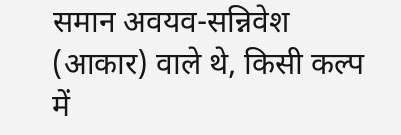समान अवयव-सन्निवेश (आकार) वाले थे, किसी कल्प
में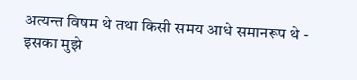अत्यन्त विषम थे तथा किसी समय आधे समानरूप थे - इसका मुझे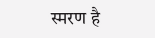स्मरण है